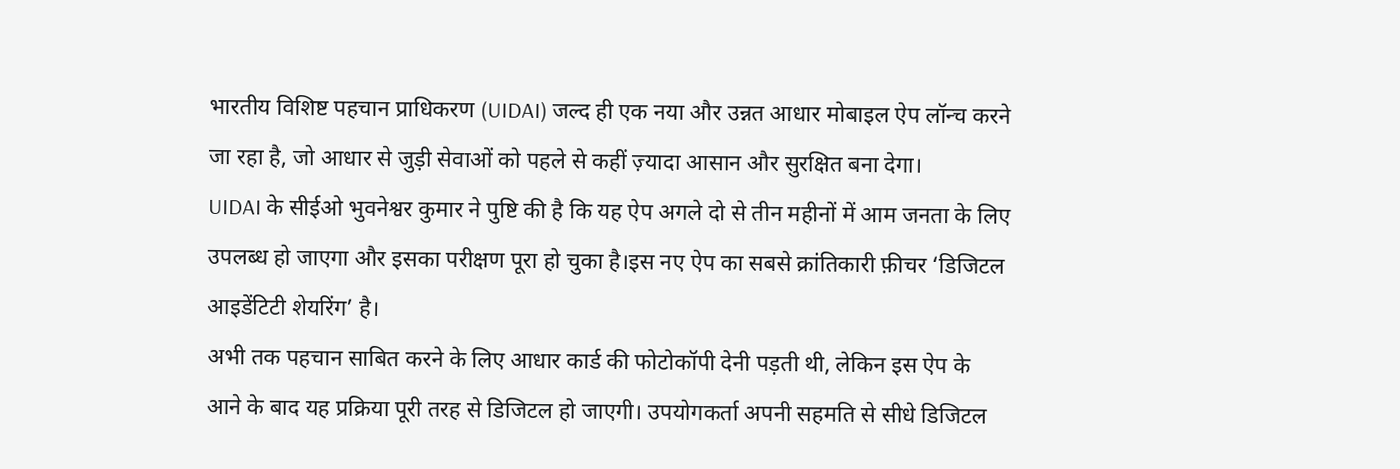भारतीय विशिष्ट पहचान प्राधिकरण (UIDAI) जल्द ही एक नया और उन्नत आधार मोबाइल ऐप लॉन्च करने जा रहा है, जो आधार से जुड़ी सेवाओं को पहले से कहीं ज़्यादा आसान और सुरक्षित बना देगा।
UIDAI के सीईओ भुवनेश्वर कुमार ने पुष्टि की है कि यह ऐप अगले दो से तीन महीनों में आम जनता के लिए उपलब्ध हो जाएगा और इसका परीक्षण पूरा हो चुका है।इस नए ऐप का सबसे क्रांतिकारी फ़ीचर ‘डिजिटल आइडेंटिटी शेयरिंग’ है।
अभी तक पहचान साबित करने के लिए आधार कार्ड की फोटोकॉपी देनी पड़ती थी, लेकिन इस ऐप के आने के बाद यह प्रक्रिया पूरी तरह से डिजिटल हो जाएगी। उपयोगकर्ता अपनी सहमति से सीधे डिजिटल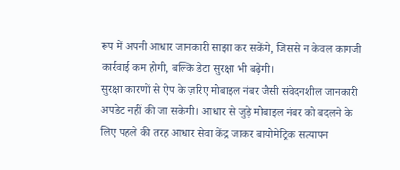रूप में अपनी आधार जानकारी साझा कर सकेंगे, जिससे न केवल कागजी कार्रवाई कम होगी, बल्कि डेटा सुरक्षा भी बढ़ेगी।
सुरक्षा कारणों से ऐप के ज़रिए मोबाइल नंबर जैसी संवेदनशील जानकारी अपडेट नहीं की जा सकेगी। आधार से जुड़े मोबाइल नंबर को बदलने के लिए पहले की तरह आधार सेवा केंद्र जाकर बायोमेट्रिक सत्यापन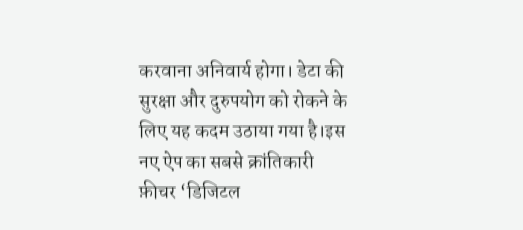करवाना अनिवार्य होगा। डेटा की सुरक्षा और दुरुपयोग को रोकने के लिए यह कदम उठाया गया है।इस नए ऐप का सबसे क्रांतिकारी फ़ीचर ‘डिजिटल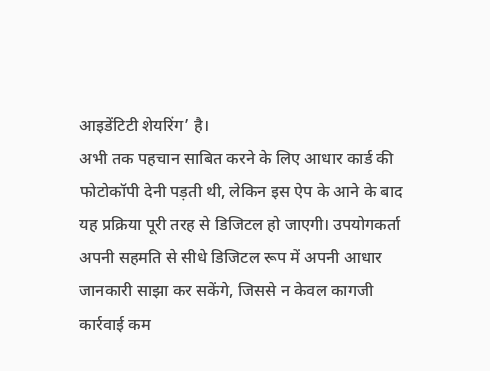आइडेंटिटी शेयरिंग’ है।
अभी तक पहचान साबित करने के लिए आधार कार्ड की फोटोकॉपी देनी पड़ती थी, लेकिन इस ऐप के आने के बाद यह प्रक्रिया पूरी तरह से डिजिटल हो जाएगी। उपयोगकर्ता अपनी सहमति से सीधे डिजिटल रूप में अपनी आधार जानकारी साझा कर सकेंगे, जिससे न केवल कागजी कार्रवाई कम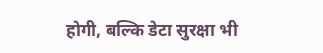होगी, बल्कि डेटा सुरक्षा भी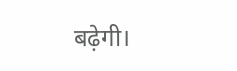बढ़ेगी।